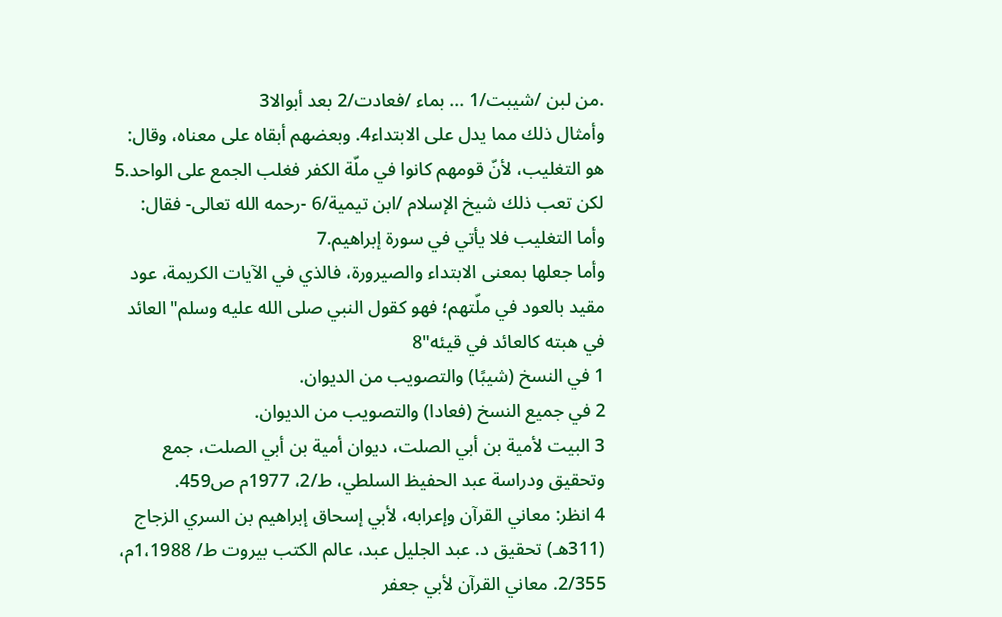.من لبن /شيبت/1 ... بماء /فعادت/2 بعد أبوالا3
وأمثال ذلك مما يدل على الابتداء4. وبعضهم أبقاه على معناه، وقال: هو التغليب، لأنّ قومهم كانوا في ملّة الكفر فغلب الجمع على الواحد.5
لكن تعب ذلك شيخ الإسلام /ابن تيمية/6 -رحمه الله تعالى- فقال: وأما التغليب فلا يأتي في سورة إبراهيم.7
وأما جعلها بمعنى الابتداء والصيرورة، فالذي في الآيات الكريمة، عود مقيد بالعود في ملّتهم؛ فهو كقول النبي صلى الله عليه وسلم"العائد في هبته كالعائد في قيئه"8
1 في النسخ (شيبًا) والتصويب من الديوان.
2 في جميع النسخ (فعادا) والتصويب من الديوان.
3 البيت لأمية بن أبي الصلت، ديوان أمية بن أبي الصلت، جمع وتحقيق ودراسة عبد الحفيظ السلطي، ط/2، 1977م ص459.
4 انظر: معاني القرآن وإعرابه، لأبي إسحاق إبراهيم بن السري الزجاج (311هـ) تحقيق د. عبد الجليل عبد، عالم الكتب بيروت ط/ 1،1988م، 2/355. معاني القرآن لأبي جعفر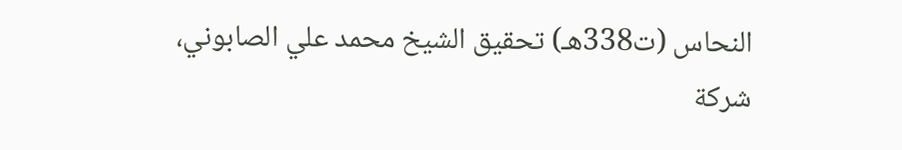النحاس (ت338هـ) تحقيق الشيخ محمد علي الصابوني، شركة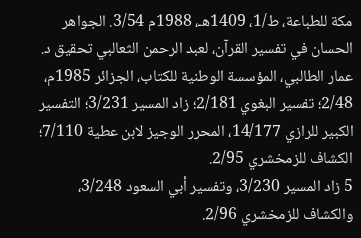مكة للطباعة، ط/1، 1409هـ، 1988م 3/54. الجواهر الحسان في تفسير القرآن، لعبد الرحمن الثعالبي تحقيق د. عمار الطالبي، المؤسسة الوطنية للكتاب، الجزائر 1985م، 2/48؛ تفسير البغوي 2/181؛ زاد المسير 3/231؛ التفسير الكبير للرازي 14/177، المحرر الوجيز لابن عطية 7/110؛ الكشاف للزمخشري 2/95.
5 زاد المسير 3/230، وتفسير أبي السعود 3/248، والكشاف للزمخشري 2/96.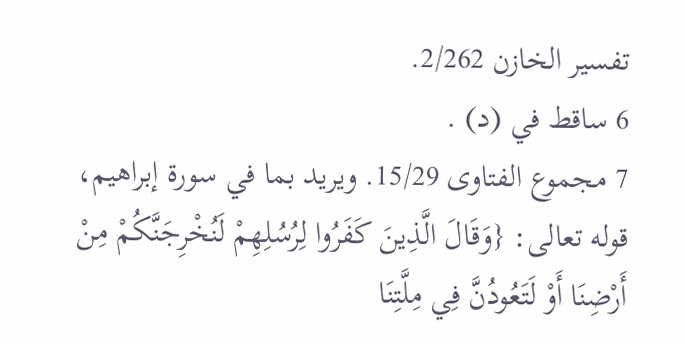تفسير الخازن 2/262.
6 ساقط في (د) .
7 مجموع الفتاوى 15/29. ويريد بما في سورة إبراهيم، قوله تعالى: {وَقَالَ الَّذِينَ كَفَرُوا لِرُسُلِهِمْ لَنُخْرِجَنَّكُمْ مِنْ أَرْضِنَا أَوْ لَتَعُودُنَّ فِي مِلَّتِنَا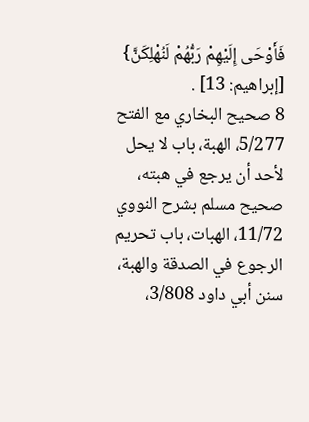فَأَوْحَى إِلَيْهِمْ رَبُّهُمْ لَنُهْلِكَنَّ} [إبراهيم: 13] .
8 صحيح البخاري مع الفتح 5/277، الهبة، باب لا يحل لأحد أن يرجع في هبته، صحيح مسلم بشرح النووي 11/72، الهبات، باب تحريم الرجوع في الصدقة والهبة، سنن أبي داود 3/808،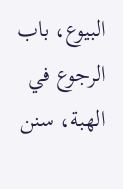البيوع، باب الرجوع في الهبة، سنن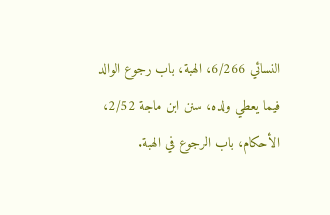النسائي 6/266، الهبة، باب رجوع الوالد فيما يعطي ولده، سنن ابن ماجة 2/52، الأحكام، باب الرجوع في الهبة.